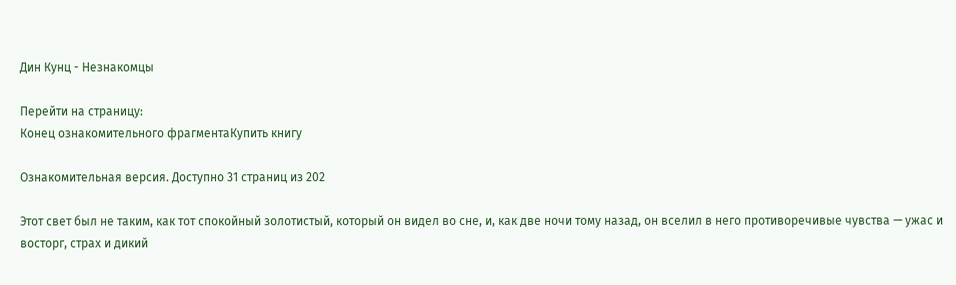Дин Кунц - Незнакомцы

Перейти на страницу:
Конец ознакомительного фрагментаКупить книгу

Ознакомительная версия. Доступно 31 страниц из 202

Этот свет был не таким, как тот спокойный золотистый, который он видел во сне, и, как две ночи тому назад, он вселил в него противоречивые чувства — ужас и восторг, страх и дикий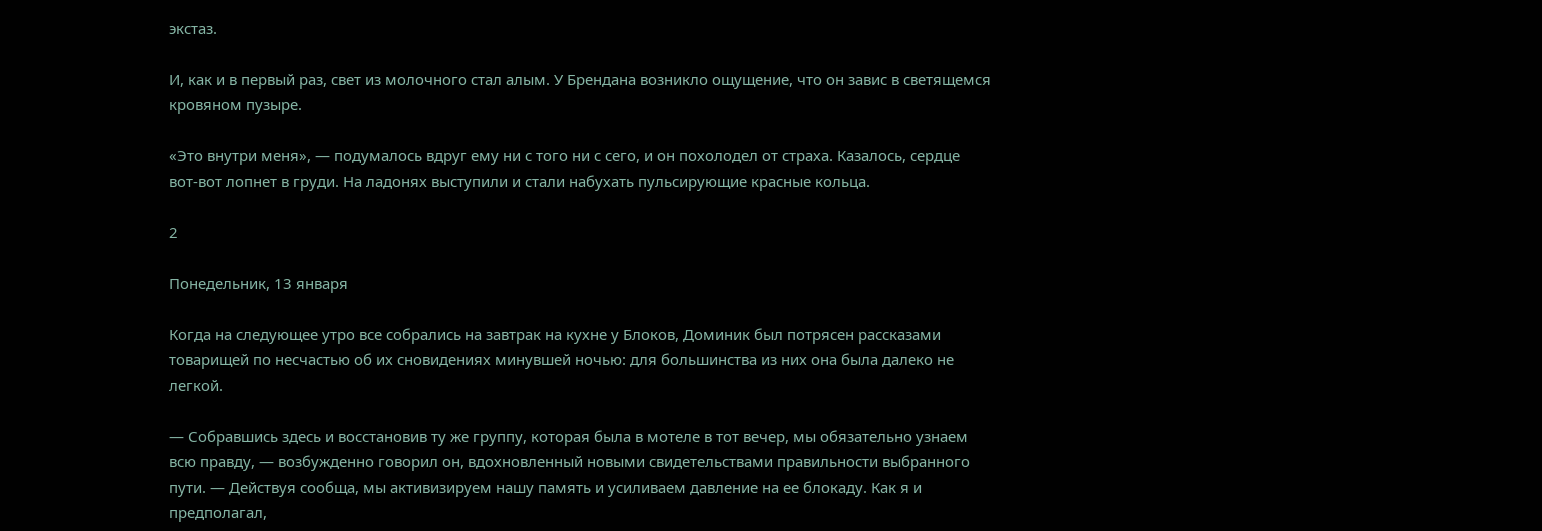экстаз.

И, как и в первый раз, свет из молочного стал алым. У Брендана возникло ощущение, что он завис в светящемся кровяном пузыре.

«Это внутри меня», — подумалось вдруг ему ни с того ни с сего, и он похолодел от страха. Казалось, сердце вот-вот лопнет в груди. На ладонях выступили и стали набухать пульсирующие красные кольца.

2

Понедельник, 13 января

Когда на следующее утро все собрались на завтрак на кухне у Блоков, Доминик был потрясен рассказами товарищей по несчастью об их сновидениях минувшей ночью: для большинства из них она была далеко не легкой.

— Собравшись здесь и восстановив ту же группу, которая была в мотеле в тот вечер, мы обязательно узнаем всю правду, — возбужденно говорил он, вдохновленный новыми свидетельствами правильности выбранного пути. — Действуя сообща, мы активизируем нашу память и усиливаем давление на ее блокаду. Как я и предполагал,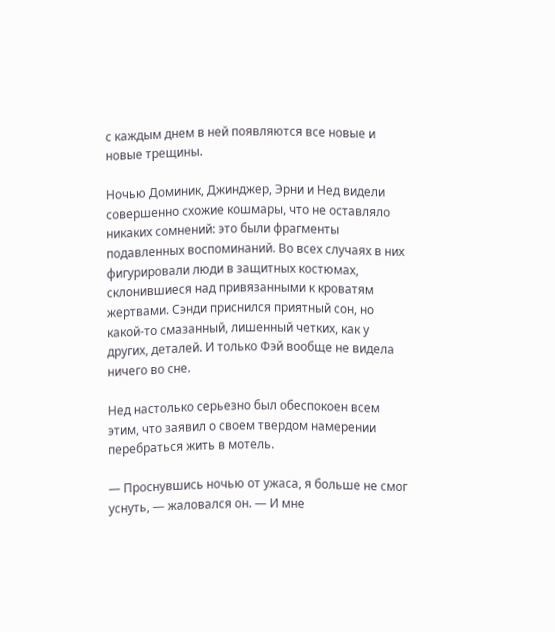с каждым днем в ней появляются все новые и новые трещины.

Ночью Доминик, Джинджер, Эрни и Нед видели совершенно схожие кошмары, что не оставляло никаких сомнений: это были фрагменты подавленных воспоминаний. Во всех случаях в них фигурировали люди в защитных костюмах, склонившиеся над привязанными к кроватям жертвами. Сэнди приснился приятный сон, но какой-то смазанный, лишенный четких, как у других, деталей. И только Фэй вообще не видела ничего во сне.

Нед настолько серьезно был обеспокоен всем этим, что заявил о своем твердом намерении перебраться жить в мотель.

— Проснувшись ночью от ужаса, я больше не смог уснуть, — жаловался он. — И мне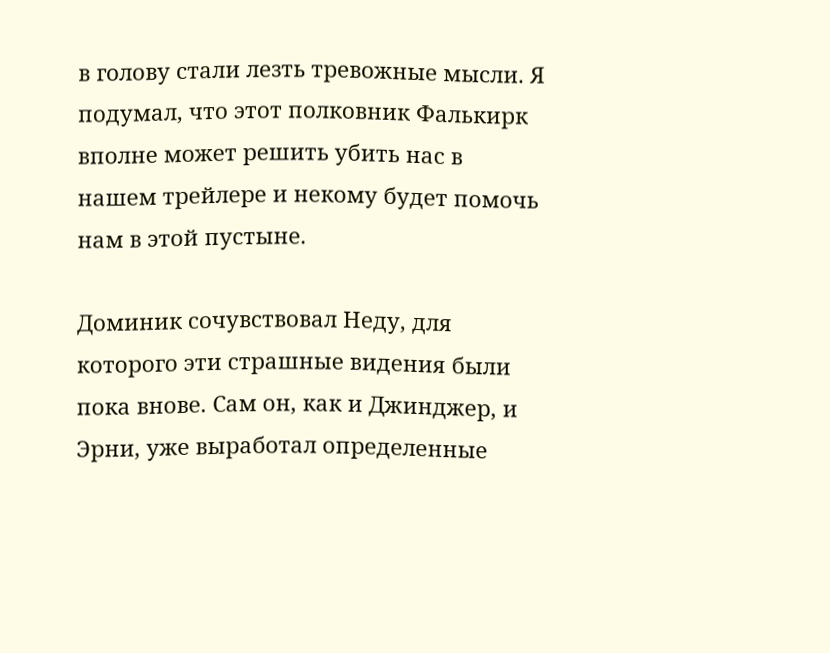в голову стали лезть тревожные мысли. Я подумал, что этот полковник Фалькирк вполне может решить убить нас в нашем трейлере и некому будет помочь нам в этой пустыне.

Доминик сочувствовал Неду, для которого эти страшные видения были пока внове. Сам он, как и Джинджер, и Эрни, уже выработал определенные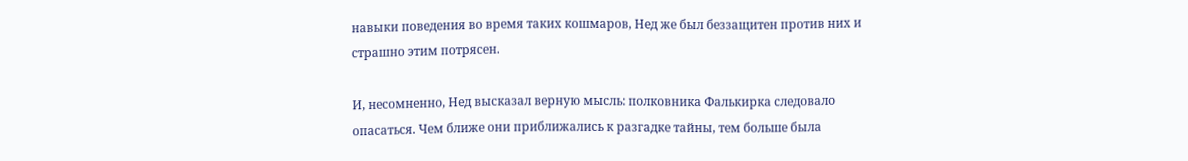навыки поведения во время таких кошмаров, Нед же был беззащитен против них и страшно этим потрясен.

И, несомненно, Нед высказал верную мысль: полковника Фалькирка следовало опасаться. Чем ближе они приближались к разгадке тайны, тем больше была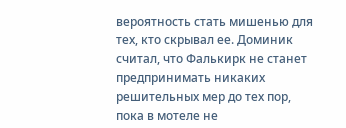вероятность стать мишенью для тех, кто скрывал ее. Доминик считал, что Фалькирк не станет предпринимать никаких решительных мер до тех пор, пока в мотеле не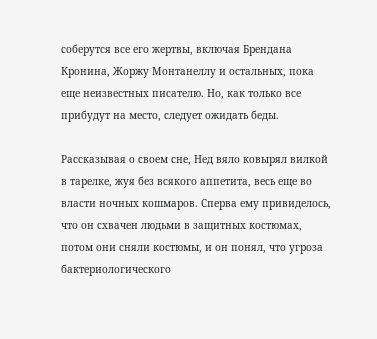соберутся все его жертвы, включая Брендана Кронина, Жоржу Монтанеллу и остальных, пока еще неизвестных писателю. Но, как только все прибудут на место, следует ожидать беды.

Рассказывая о своем сне, Нед вяло ковырял вилкой в тарелке, жуя без всякого аппетита, весь еще во власти ночных кошмаров. Сперва ему привиделось, что он схвачен людьми в защитных костюмах, потом они сняли костюмы, и он понял, что угроза бактериологического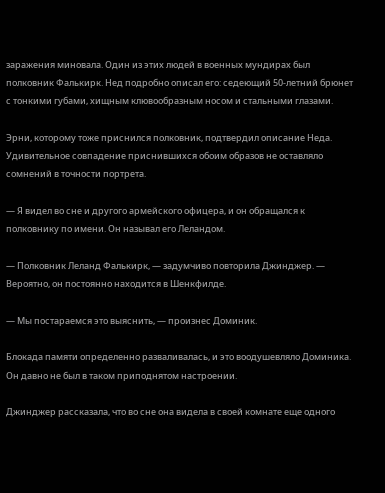заражения миновала. Один из этих людей в военных мундирах был полковник Фалькирк. Нед подробно описал его: седеющий 50-летний брюнет с тонкими губами, хищным клювообразным носом и стальными глазами.

Эрни, которому тоже приснился полковник, подтвердил описание Неда. Удивительное совпадение приснившихся обоим образов не оставляло сомнений в точности портрета.

— Я видел во сне и другого армейского офицера, и он обращался к полковнику по имени. Он называл его Леландом.

— Полковник Леланд Фалькирк, — задумчиво повторила Джинджер. — Вероятно, он постоянно находится в Шенкфилде.

— Мы постараемся это выяснить, — произнес Доминик.

Блокада памяти определенно разваливалась, и это воодушевляло Доминика. Он давно не был в таком приподнятом настроении.

Джинджер рассказала, что во сне она видела в своей комнате еще одного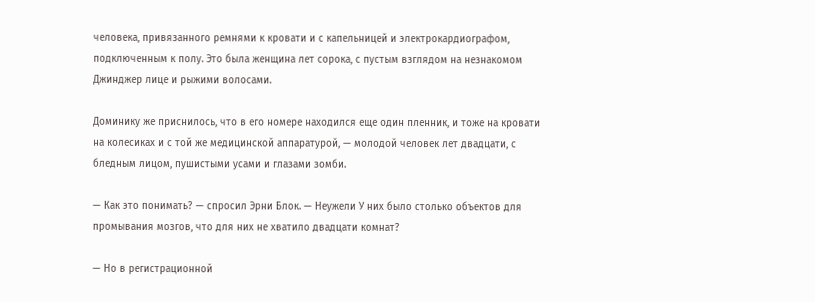человека, привязанного ремнями к кровати и с капельницей и электрокардиографом, подключенным к полу. Это была женщина лет сорока, с пустым взглядом на незнакомом Джинджер лице и рыжими волосами.

Доминику же приснилось, что в его номере находился еще один пленник, и тоже на кровати на колесиках и с той же медицинской аппаратурой, — молодой человек лет двадцати, с бледным лицом, пушистыми усами и глазами зомби.

— Как это понимать? — спросил Эрни Блок. — Неужели У них было столько объектов для промывания мозгов, что для них не хватило двадцати комнат?

— Но в регистрационной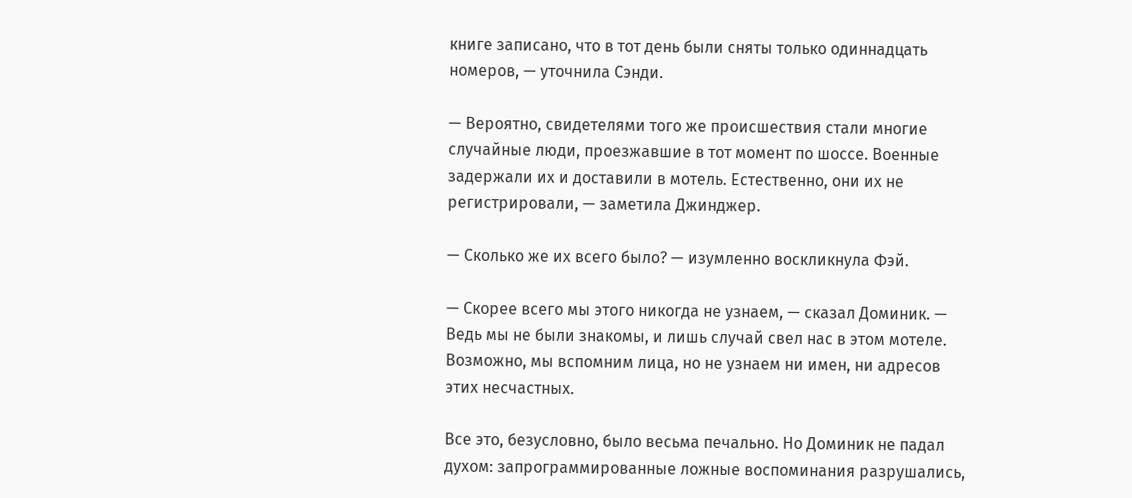книге записано, что в тот день были сняты только одиннадцать номеров, — уточнила Сэнди.

— Вероятно, свидетелями того же происшествия стали многие случайные люди, проезжавшие в тот момент по шоссе. Военные задержали их и доставили в мотель. Естественно, они их не регистрировали, — заметила Джинджер.

— Сколько же их всего было? — изумленно воскликнула Фэй.

— Скорее всего мы этого никогда не узнаем, — сказал Доминик. — Ведь мы не были знакомы, и лишь случай свел нас в этом мотеле. Возможно, мы вспомним лица, но не узнаем ни имен, ни адресов этих несчастных.

Все это, безусловно, было весьма печально. Но Доминик не падал духом: запрограммированные ложные воспоминания разрушались,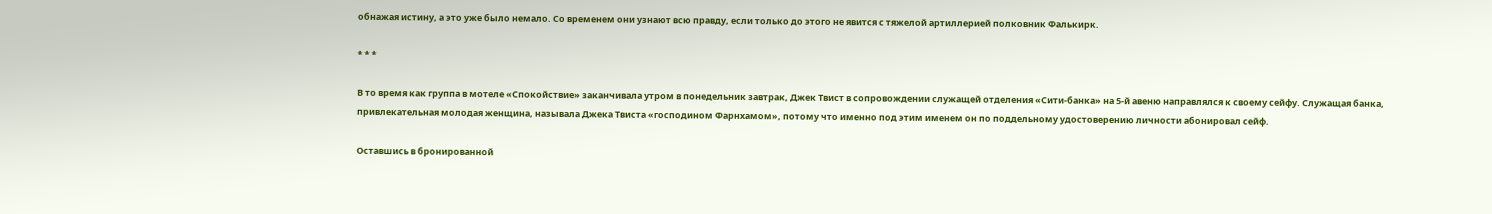обнажая истину, а это уже было немало. Со временем они узнают всю правду, если только до этого не явится с тяжелой артиллерией полковник Фалькирк.

* * *

В то время как группа в мотеле «Спокойствие» заканчивала утром в понедельник завтрак, Джек Твист в сопровождении служащей отделения «Сити-банка» на 5-й авеню направлялся к своему сейфу. Служащая банка, привлекательная молодая женщина, называла Джека Твиста «господином Фарнхамом», потому что именно под этим именем он по поддельному удостоверению личности абонировал сейф.

Оставшись в бронированной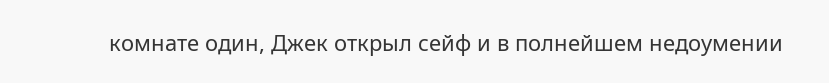комнате один, Джек открыл сейф и в полнейшем недоумении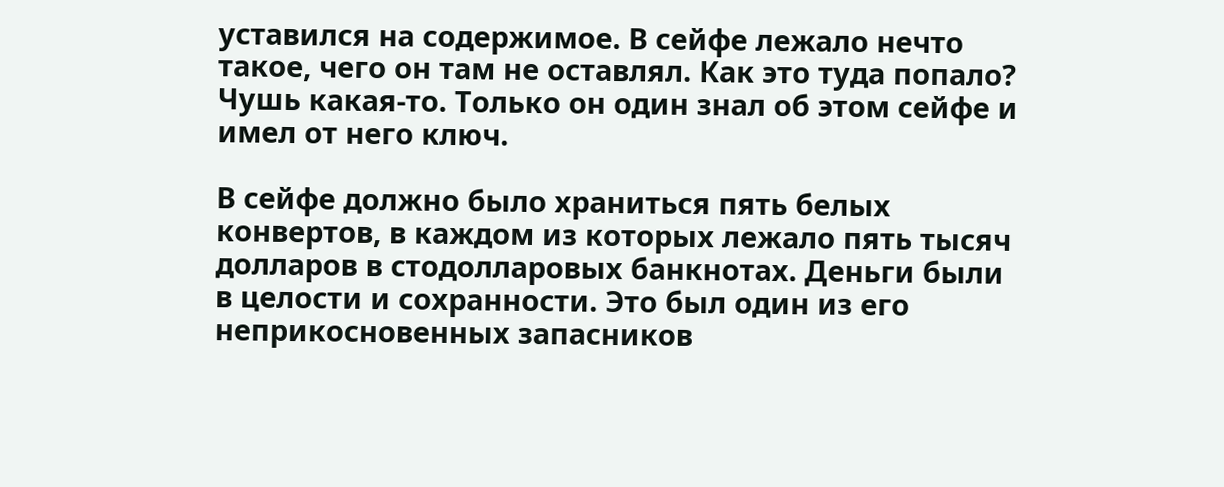уставился на содержимое. В сейфе лежало нечто такое, чего он там не оставлял. Как это туда попало? Чушь какая-то. Только он один знал об этом сейфе и имел от него ключ.

В сейфе должно было храниться пять белых конвертов, в каждом из которых лежало пять тысяч долларов в стодолларовых банкнотах. Деньги были в целости и сохранности. Это был один из его неприкосновенных запасников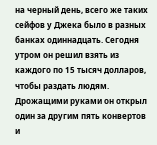на черный день, всего же таких сейфов у Джека было в разных банках одиннадцать. Сегодня утром он решил взять из каждого по 15 тысяч долларов, чтобы раздать людям. Дрожащими руками он открыл один за другим пять конвертов и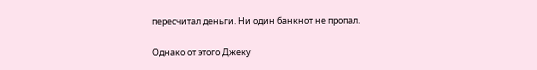пересчитал деньги. Ни один банкнот не пропал.

Однако от этого Джеку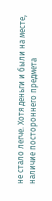не стало легче. Хотя деньги и были на месте, наличие постороннего предмета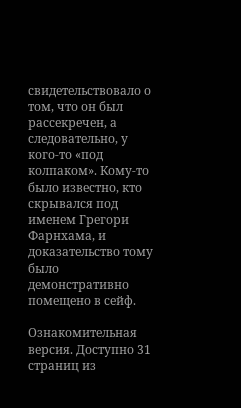свидетельствовало о том, что он был рассекречен, а следовательно, у кого-то «под колпаком». Кому-то было известно, кто скрывался под именем Грегори Фарнхама, и доказательство тому было демонстративно помещено в сейф.

Ознакомительная версия. Доступно 31 страниц из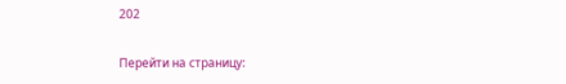202

Перейти на страницу: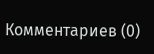Комментариев (0)